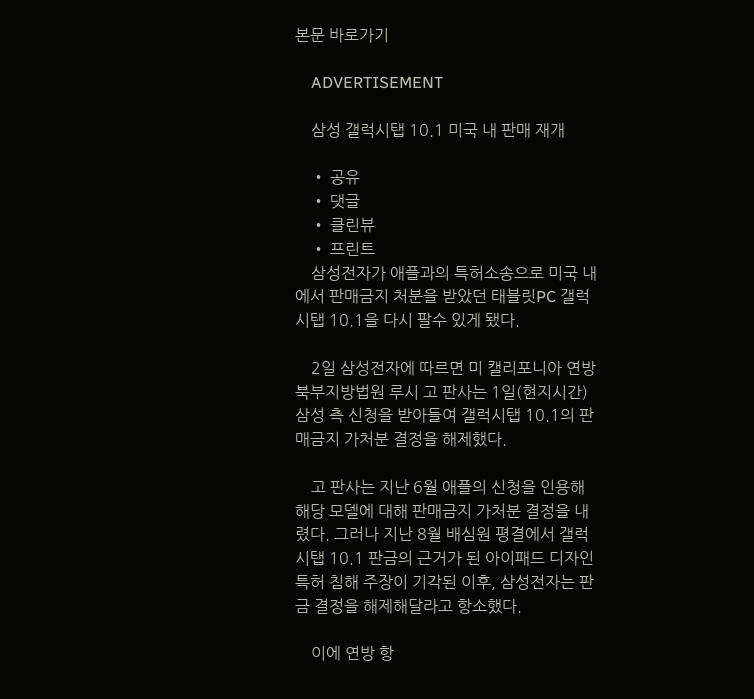본문 바로가기

    ADVERTISEMENT

    삼성 갤럭시탭 10.1 미국 내 판매 재개

    • 공유
    • 댓글
    • 클린뷰
    • 프린트
    삼성전자가 애플과의 특허소송으로 미국 내에서 판매금지 처분을 받았던 태블릿PC 갤럭시탭 10.1을 다시 팔수 있게 됐다.

    2일 삼성전자에 따르면 미 캘리포니아 연방 북부지방법원 루시 고 판사는 1일(현지시간) 삼성 측 신청을 받아들여 갤럭시탭 10.1의 판매금지 가처분 결정을 해제했다.

    고 판사는 지난 6월 애플의 신청을 인용해 해당 모델에 대해 판매금지 가처분 결정을 내렸다. 그러나 지난 8월 배심원 평결에서 갤럭시탭 10.1 판금의 근거가 된 아이패드 디자인 특허 침해 주장이 기각된 이후, 삼성전자는 판금 결정을 해제해달라고 항소했다.

    이에 연방 항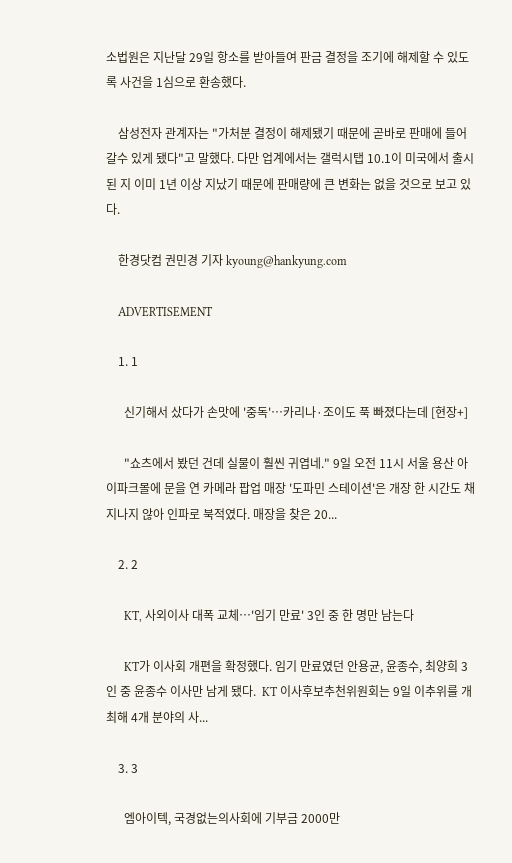소법원은 지난달 29일 항소를 받아들여 판금 결정을 조기에 해제할 수 있도록 사건을 1심으로 환송했다.

    삼성전자 관계자는 "가처분 결정이 해제됐기 때문에 곧바로 판매에 들어갈수 있게 됐다"고 말했다. 다만 업계에서는 갤럭시탭 10.1이 미국에서 출시된 지 이미 1년 이상 지났기 때문에 판매량에 큰 변화는 없을 것으로 보고 있다.

    한경닷컴 권민경 기자 kyoung@hankyung.com

    ADVERTISEMENT

    1. 1

      신기해서 샀다가 손맛에 '중독'…카리나·조이도 푹 빠졌다는데 [현장+]

      "쇼츠에서 봤던 건데 실물이 훨씬 귀엽네." 9일 오전 11시 서울 용산 아이파크몰에 문을 연 카메라 팝업 매장 '도파민 스테이션'은 개장 한 시간도 채 지나지 않아 인파로 북적였다. 매장을 찾은 20...

    2. 2

      KT, 사외이사 대폭 교체…'임기 만료' 3인 중 한 명만 남는다

      KT가 이사회 개편을 확정했다. 임기 만료였던 안용균, 윤종수, 최양희 3인 중 윤종수 이사만 남게 됐다.  KT 이사후보추천위원회는 9일 이추위를 개최해 4개 분야의 사...

    3. 3

      엠아이텍, 국경없는의사회에 기부금 2000만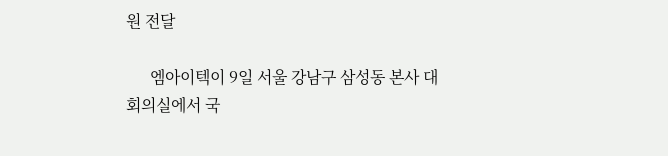원 전달

      엠아이텍이 9일 서울 강남구 삼성동 본사 대회의실에서 국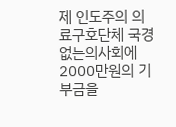제 인도주의 의료구호단체 국경없는의사회에 2000만원의 기부금을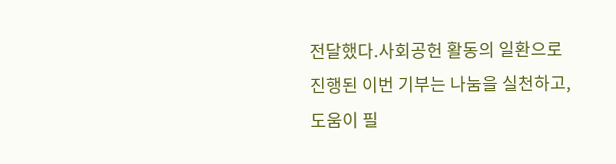전달했다.사회공헌 활동의 일환으로 진행된 이번 기부는 나눔을 실천하고, 도움이 필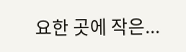요한 곳에 작은...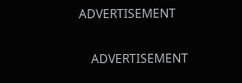ADVERTISEMENT

    ADVERTISEMENT